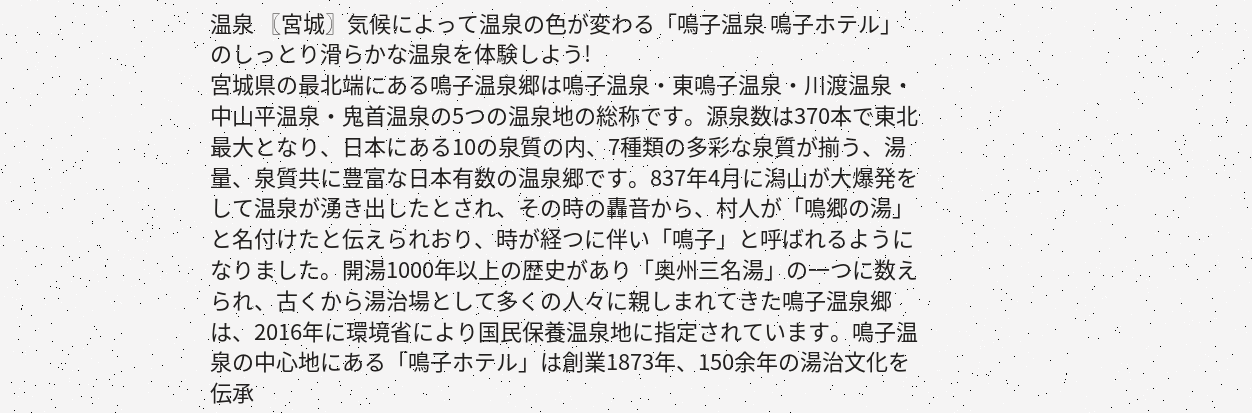温泉 〖宮城〗気候によって温泉の色が変わる「鳴子温泉 鳴子ホテル」のしっとり滑らかな温泉を体験しよう!
宮城県の最北端にある鳴子温泉郷は鳴子温泉・東鳴子温泉・川渡温泉・中山平温泉・鬼首温泉の5つの温泉地の総称です。源泉数は370本で東北最大となり、日本にある10の泉質の内、7種類の多彩な泉質が揃う、湯量、泉質共に豊富な日本有数の温泉郷です。837年4月に潟山が大爆発をして温泉が湧き出したとされ、その時の轟音から、村人が「鳴郷の湯」と名付けたと伝えられおり、時が経つに伴い「鳴子」と呼ばれるようになりました。開湯1000年以上の歴史があり「奥州三名湯」の一つに数えられ、古くから湯治場として多くの人々に親しまれてきた鳴子温泉郷は、2016年に環境省により国民保養温泉地に指定されています。鳴子温泉の中心地にある「鳴子ホテル」は創業1873年、150余年の湯治文化を伝承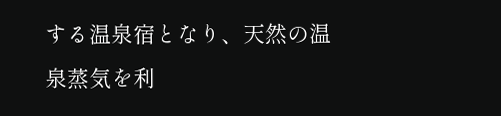する温泉宿となり、天然の温泉蒸気を利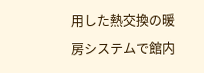用した熱交換の暖房システムで館内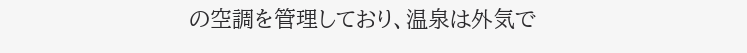の空調を管理しており、温泉は外気で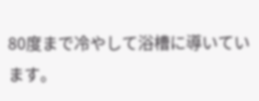80度まで冷やして浴槽に導いています。